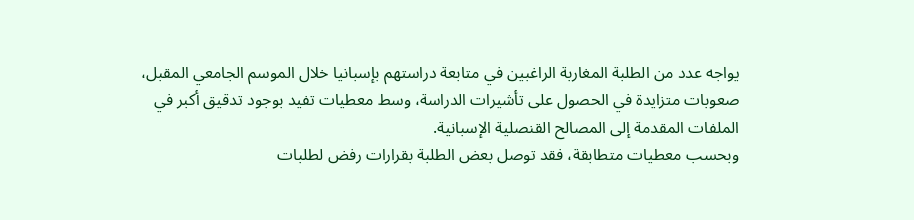يواجه عدد من الطلبة المغاربة الراغبين في متابعة دراستهم بإسبانيا خلال الموسم الجامعي المقبل، صعوبات متزايدة في الحصول على تأشيرات الدراسة، وسط معطيات تفيد بوجود تدقيق أكبر في الملفات المقدمة إلى المصالح القنصلية الإسبانية.
وبحسب معطيات متطابقة، فقد توصل بعض الطلبة بقرارات رفض لطلبات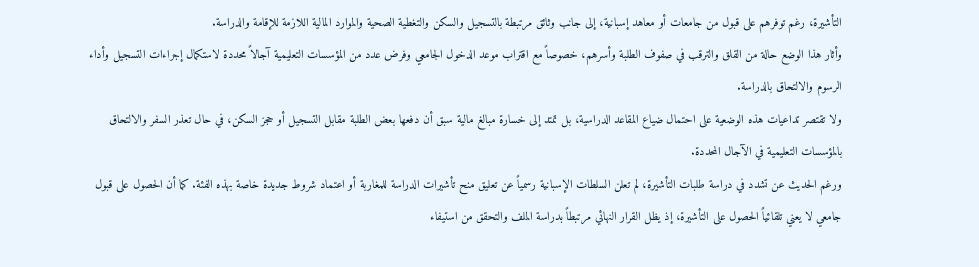التأشيرة، رغم توفرهم على قبول من جامعات أو معاهد إسبانية، إلى جانب وثائق مرتبطة بالتسجيل والسكن والتغطية الصحية والموارد المالية اللازمة للإقامة والدراسة.
وأثار هذا الوضع حالة من القلق والترقب في صفوف الطلبة وأسرهم، خصوصاً مع اقتراب موعد الدخول الجامعي وفرض عدد من المؤسسات التعليمية آجالاً محددة لاستكمال إجراءات التسجيل وأداء الرسوم والالتحاق بالدراسة.
ولا تقتصر تداعيات هذه الوضعية على احتمال ضياع المقاعد الدراسية، بل تمتد إلى خسارة مبالغ مالية سبق أن دفعها بعض الطلبة مقابل التسجيل أو حجز السكن، في حال تعذر السفر والالتحاق بالمؤسسات التعليمية في الآجال المحددة.
ورغم الحديث عن تشدد في دراسة طلبات التأشيرة، لم تعلن السلطات الإسبانية رسمياً عن تعليق منح تأشيرات الدراسة للمغاربة أو اعتماد شروط جديدة خاصة بهذه الفئة. كما أن الحصول على قبول جامعي لا يعني تلقائياً الحصول على التأشيرة، إذ يظل القرار النهائي مرتبطاً بدراسة الملف والتحقق من استيفاء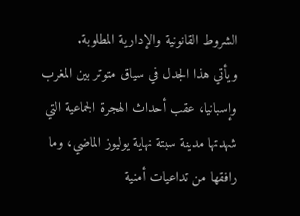الشروط القانونية والإدارية المطلوبة.
ويأتي هذا الجدل في سياق متوتر بين المغرب وإسبانيا، عقب أحداث الهجرة الجماعية التي شهدتها مدينة سبتة نهاية يوليوز الماضي، وما رافقها من تداعيات أمنية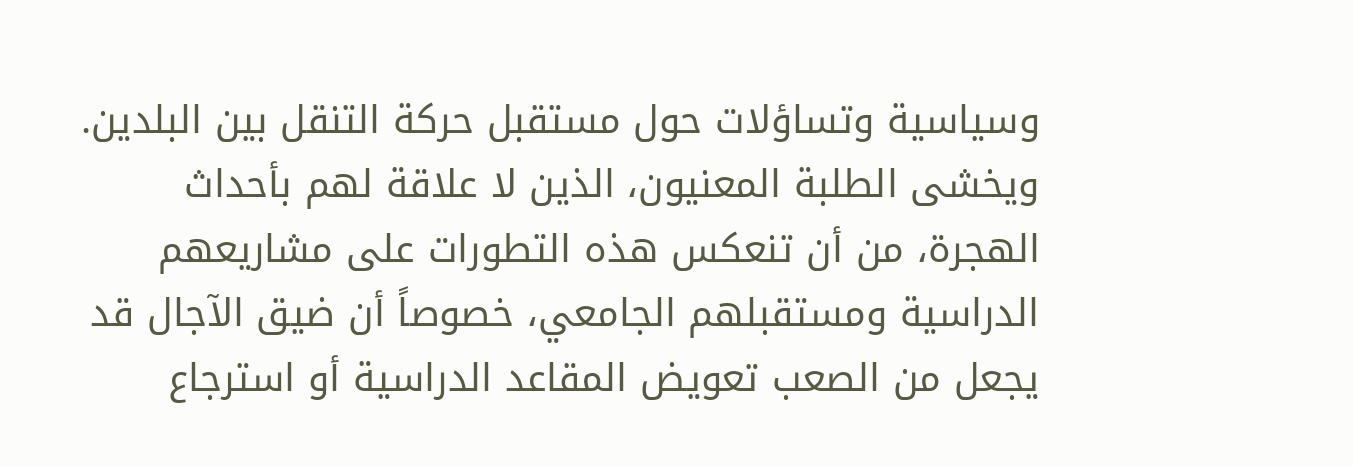وسياسية وتساؤلات حول مستقبل حركة التنقل بين البلدين.
ويخشى الطلبة المعنيون، الذين لا علاقة لهم بأحداث الهجرة، من أن تنعكس هذه التطورات على مشاريعهم الدراسية ومستقبلهم الجامعي، خصوصاً أن ضيق الآجال قد يجعل من الصعب تعويض المقاعد الدراسية أو استرجاع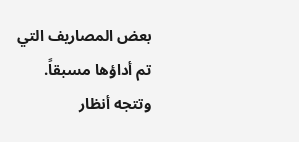بعض المصاريف التي تم أداؤها مسبقاً.
وتتجه أنظار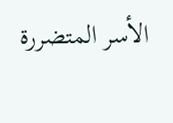الأسر المتضررة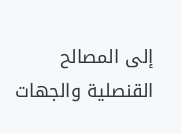إلى المصالح القنصلية والجهات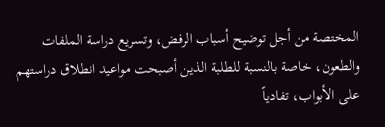المختصة من أجل توضيح أسباب الرفض، وتسريع دراسة الملفات والطعون، خاصة بالنسبة للطلبة الذين أصبحت مواعيد انطلاق دراستهم على الأبواب، تفادياً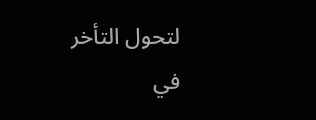لتحول التأخر في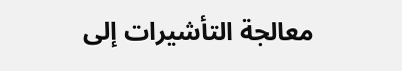معالجة التأشيرات إلى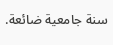سنة جامعية ضائعة.